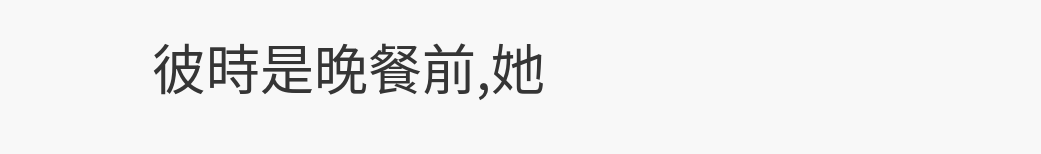彼時是晚餐前,她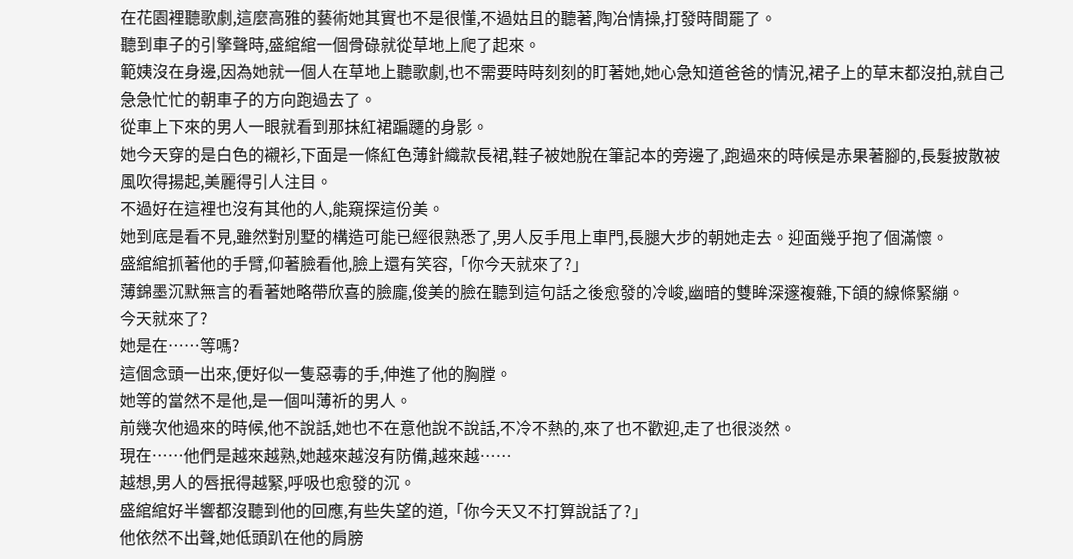在花園裡聽歌劇,這麼高雅的藝術她其實也不是很懂,不過姑且的聽著,陶冶情操,打發時間罷了。
聽到車子的引擎聲時,盛綰綰一個骨碌就從草地上爬了起來。
範姨沒在身邊,因為她就一個人在草地上聽歌劇,也不需要時時刻刻的盯著她,她心急知道爸爸的情況,裙子上的草末都沒拍,就自己急急忙忙的朝車子的方向跑過去了。
從車上下來的男人一眼就看到那抹紅裙蹁躚的身影。
她今天穿的是白色的襯衫,下面是一條紅色薄針織款長裙,鞋子被她脫在筆記本的旁邊了,跑過來的時候是赤果著腳的,長髮披散被風吹得揚起,美麗得引人注目。
不過好在這裡也沒有其他的人,能窺探這份美。
她到底是看不見,雖然對別墅的構造可能已經很熟悉了,男人反手甩上車門,長腿大步的朝她走去。迎面幾乎抱了個滿懷。
盛綰綰抓著他的手臂,仰著臉看他,臉上還有笑容,「你今天就來了?」
薄錦墨沉默無言的看著她略帶欣喜的臉龐,俊美的臉在聽到這句話之後愈發的冷峻,幽暗的雙眸深邃複雜,下頜的線條緊繃。
今天就來了?
她是在……等嗎?
這個念頭一出來,便好似一隻惡毒的手,伸進了他的胸膛。
她等的當然不是他,是一個叫薄祈的男人。
前幾次他過來的時候,他不說話,她也不在意他說不說話,不冷不熱的,來了也不歡迎,走了也很淡然。
現在……他們是越來越熟,她越來越沒有防備,越來越……
越想,男人的唇抿得越緊,呼吸也愈發的沉。
盛綰綰好半響都沒聽到他的回應,有些失望的道,「你今天又不打算說話了?」
他依然不出聲,她低頭趴在他的肩膀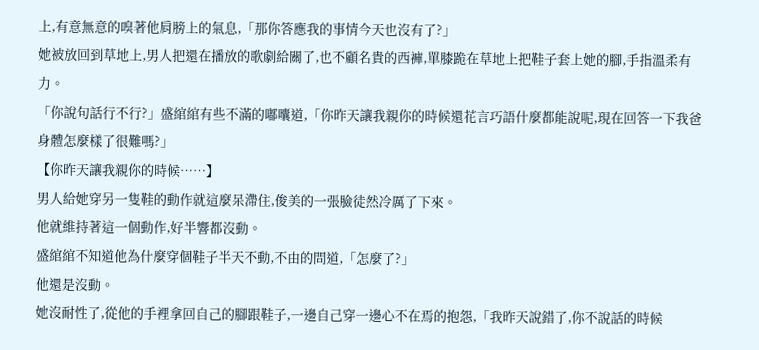上,有意無意的嗅著他肩膀上的氣息,「那你答應我的事情今天也沒有了?」
她被放回到草地上,男人把還在播放的歌劇給關了,也不顧名貴的西褲,單膝跪在草地上把鞋子套上她的腳,手指溫柔有力。
「你說句話行不行?」盛綰綰有些不滿的嘟囔道,「你昨天讓我親你的時候還花言巧語什麼都能說呢,現在回答一下我爸身體怎麼樣了很難嗎?」
【你昨天讓我親你的時候……】
男人給她穿另一隻鞋的動作就這麼呆滯住,俊美的一張臉徒然冷厲了下來。
他就維持著這一個動作,好半響都沒動。
盛綰綰不知道他為什麼穿個鞋子半天不動,不由的問道,「怎麼了?」
他還是沒動。
她沒耐性了,從他的手裡拿回自己的腳跟鞋子,一邊自己穿一邊心不在焉的抱怨,「我昨天說錯了,你不說話的時候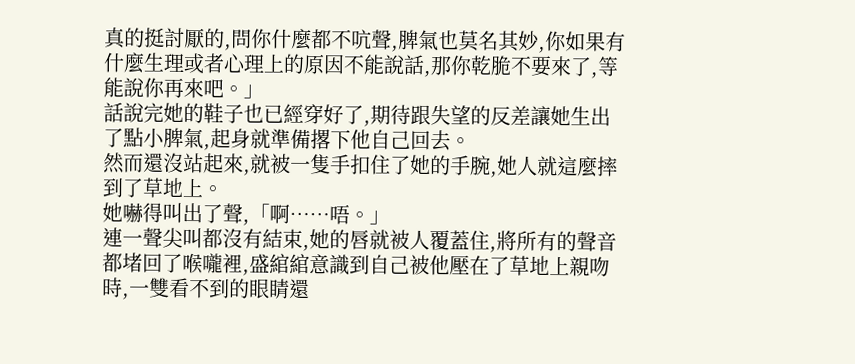真的挺討厭的,問你什麼都不吭聲,脾氣也莫名其妙,你如果有什麼生理或者心理上的原因不能說話,那你乾脆不要來了,等能說你再來吧。」
話說完她的鞋子也已經穿好了,期待跟失望的反差讓她生出了點小脾氣,起身就準備撂下他自己回去。
然而還沒站起來,就被一隻手扣住了她的手腕,她人就這麼摔到了草地上。
她嚇得叫出了聲,「啊……唔。」
連一聲尖叫都沒有結束,她的唇就被人覆蓋住,將所有的聲音都堵回了喉嚨裡,盛綰綰意識到自己被他壓在了草地上親吻時,一雙看不到的眼睛還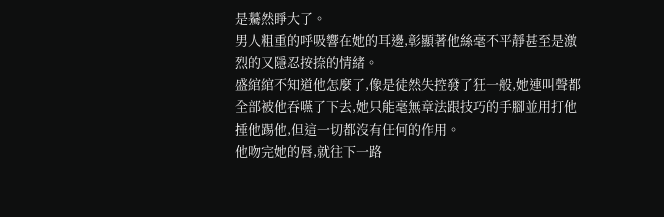是驀然睜大了。
男人粗重的呼吸響在她的耳邊,彰顯著他絲毫不平靜甚至是激烈的又隱忍按捺的情緒。
盛綰綰不知道他怎麼了,像是徒然失控發了狂一般,她連叫聲都全部被他吞嚥了下去,她只能毫無章法跟技巧的手腳並用打他捶他踢他,但這一切都沒有任何的作用。
他吻完她的唇,就往下一路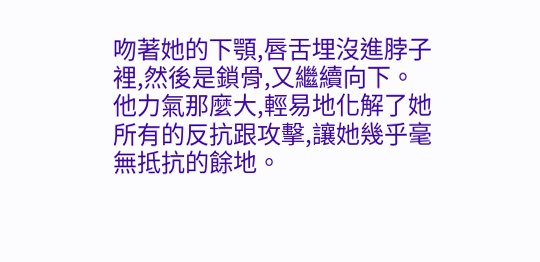吻著她的下顎,唇舌埋沒進脖子裡,然後是鎖骨,又繼續向下。
他力氣那麼大,輕易地化解了她所有的反抗跟攻擊,讓她幾乎毫無抵抗的餘地。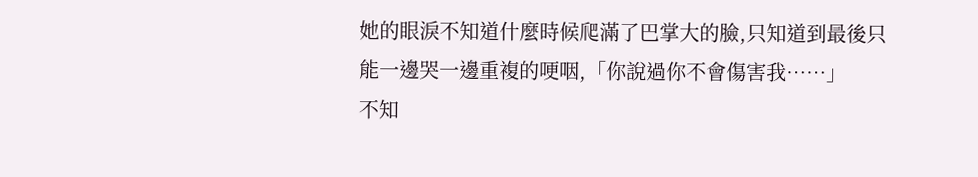她的眼淚不知道什麼時候爬滿了巴掌大的臉,只知道到最後只能一邊哭一邊重複的哽咽,「你說過你不會傷害我……」
不知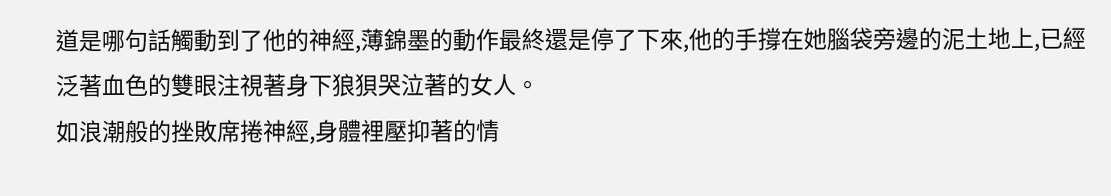道是哪句話觸動到了他的神經,薄錦墨的動作最終還是停了下來,他的手撐在她腦袋旁邊的泥土地上,已經泛著血色的雙眼注視著身下狼狽哭泣著的女人。
如浪潮般的挫敗席捲神經,身體裡壓抑著的情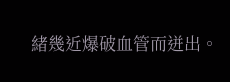緒幾近爆破血管而迸出。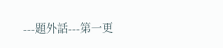---題外話---第一更